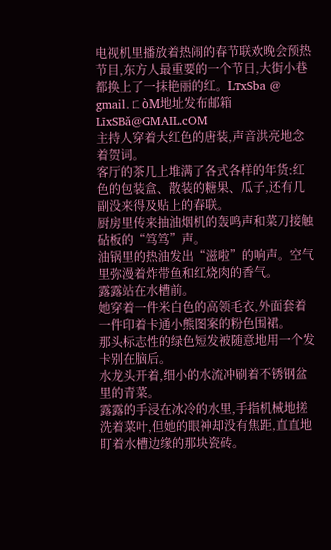电视机里播放着热闹的春节联欢晚会预热节目,东方人最重要的一个节日,大街小巷都换上了一抹艳丽的红。LтxSba @ gmail.ㄈòМ地址发布邮箱 LīxSBǎ@GMAIL.cOM
主持人穿着大红色的唐装,声音洪亮地念着贺词。
客厅的茶几上堆满了各式各样的年货:红色的包装盒、散装的糖果、瓜子,还有几副没来得及贴上的春联。
厨房里传来抽油烟机的轰鸣声和菜刀接触砧板的“笃笃”声。
油锅里的热油发出“滋啦”的响声。空气里弥漫着炸带鱼和红烧肉的香气。
露露站在水槽前。
她穿着一件米白色的高领毛衣,外面套着一件印着卡通小熊图案的粉色围裙。
那头标志性的绿色短发被随意地用一个发卡别在脑后。
水龙头开着,细小的水流冲刷着不锈钢盆里的青菜。
露露的手浸在冰冷的水里,手指机械地搓洗着菜叶,但她的眼神却没有焦距,直直地盯着水槽边缘的那块瓷砖。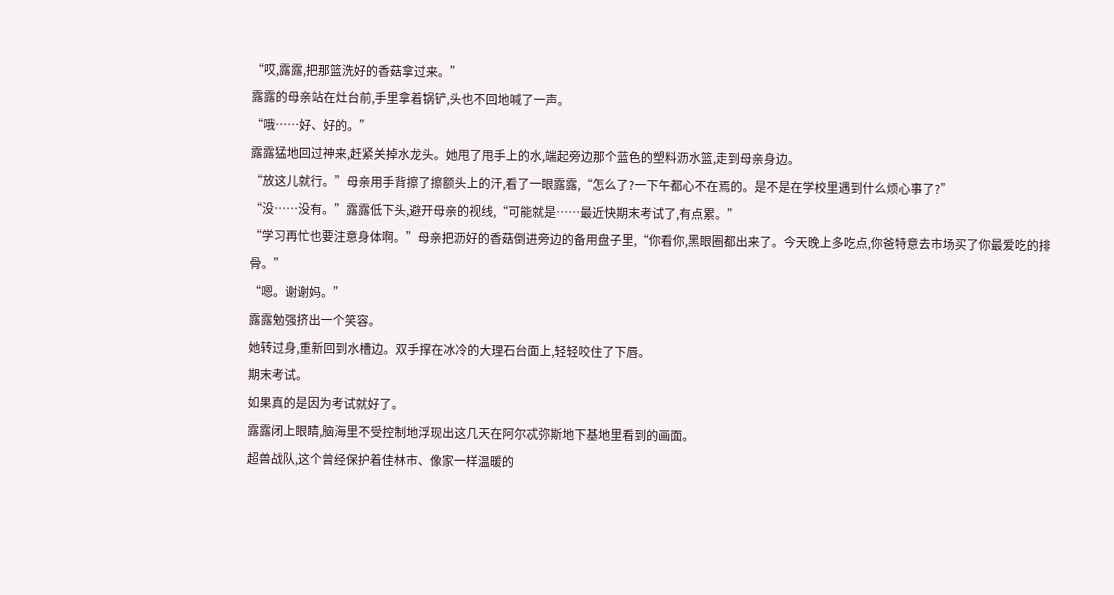“哎,露露,把那篮洗好的香菇拿过来。”
露露的母亲站在灶台前,手里拿着锅铲,头也不回地喊了一声。
“哦……好、好的。”
露露猛地回过神来,赶紧关掉水龙头。她甩了甩手上的水,端起旁边那个蓝色的塑料沥水篮,走到母亲身边。
“放这儿就行。”母亲用手背擦了擦额头上的汗,看了一眼露露,“怎么了?一下午都心不在焉的。是不是在学校里遇到什么烦心事了?”
“没……没有。”露露低下头,避开母亲的视线,“可能就是……最近快期末考试了,有点累。”
“学习再忙也要注意身体啊。”母亲把沥好的香菇倒进旁边的备用盘子里,“你看你,黑眼圈都出来了。今天晚上多吃点,你爸特意去市场买了你最爱吃的排骨。”
“嗯。谢谢妈。”
露露勉强挤出一个笑容。
她转过身,重新回到水槽边。双手撑在冰冷的大理石台面上,轻轻咬住了下唇。
期末考试。
如果真的是因为考试就好了。
露露闭上眼睛,脑海里不受控制地浮现出这几天在阿尔忒弥斯地下基地里看到的画面。
超兽战队,这个曾经保护着佳林市、像家一样温暖的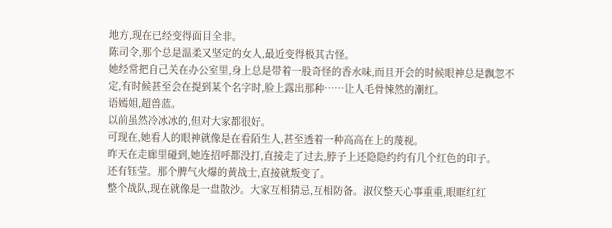地方,现在已经变得面目全非。
陈司令,那个总是温柔又坚定的女人,最近变得极其古怪。
她经常把自己关在办公室里,身上总是带着一股奇怪的香水味,而且开会的时候眼神总是飘忽不定,有时候甚至会在提到某个名字时,脸上露出那种……让人毛骨悚然的潮红。
语嫣姐,超兽蓝。
以前虽然冷冰冰的,但对大家都很好。
可现在,她看人的眼神就像是在看陌生人,甚至透着一种高高在上的蔑视。
昨天在走廊里碰到,她连招呼都没打,直接走了过去,脖子上还隐隐约约有几个红色的印子。
还有钰莹。那个脾气火爆的黄战士,直接就叛变了。
整个战队,现在就像是一盘散沙。大家互相猜忌,互相防备。淑仪整天心事重重,眼眶红红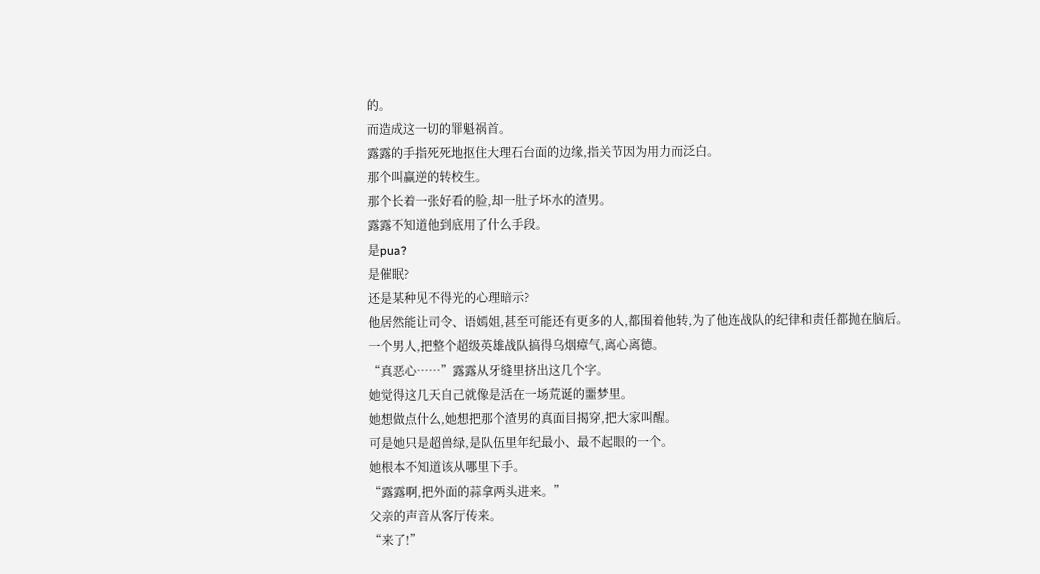的。
而造成这一切的罪魁祸首。
露露的手指死死地抠住大理石台面的边缘,指关节因为用力而泛白。
那个叫赢逆的转校生。
那个长着一张好看的脸,却一肚子坏水的渣男。
露露不知道他到底用了什么手段。
是pua?
是催眠?
还是某种见不得光的心理暗示?
他居然能让司令、语嫣姐,甚至可能还有更多的人,都围着他转,为了他连战队的纪律和责任都抛在脑后。
一个男人,把整个超级英雄战队搞得乌烟瘴气,离心离德。
“真恶心……”露露从牙缝里挤出这几个字。
她觉得这几天自己就像是活在一场荒诞的噩梦里。
她想做点什么,她想把那个渣男的真面目揭穿,把大家叫醒。
可是她只是超兽绿,是队伍里年纪最小、最不起眼的一个。
她根本不知道该从哪里下手。
“露露啊,把外面的蒜拿两头进来。”
父亲的声音从客厅传来。
“来了!”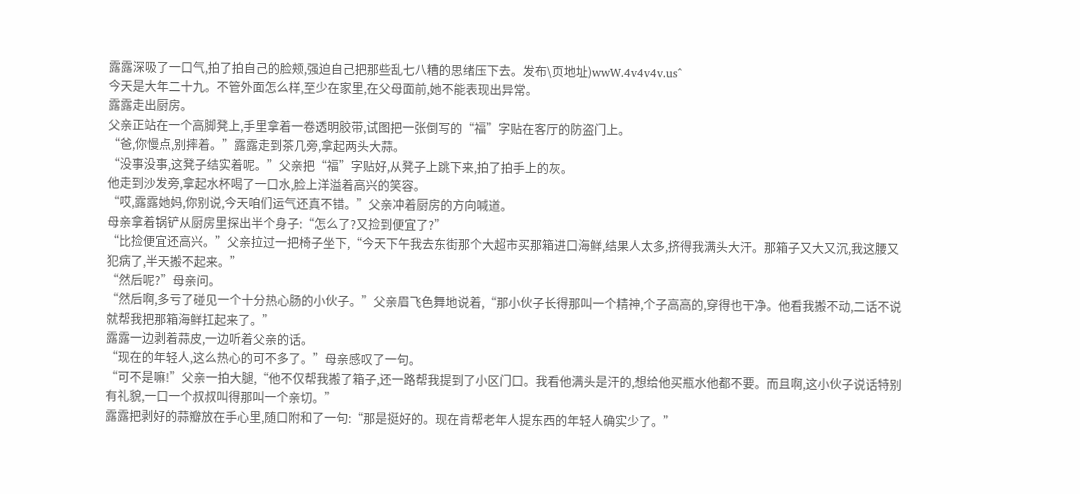露露深吸了一口气,拍了拍自己的脸颊,强迫自己把那些乱七八糟的思绪压下去。发布\页地址)wwW.4v4v4v.us^
今天是大年二十九。不管外面怎么样,至少在家里,在父母面前,她不能表现出异常。
露露走出厨房。
父亲正站在一个高脚凳上,手里拿着一卷透明胶带,试图把一张倒写的“福”字贴在客厅的防盗门上。
“爸,你慢点,别摔着。”露露走到茶几旁,拿起两头大蒜。
“没事没事,这凳子结实着呢。”父亲把“福”字贴好,从凳子上跳下来,拍了拍手上的灰。
他走到沙发旁,拿起水杯喝了一口水,脸上洋溢着高兴的笑容。
“哎,露露她妈,你别说,今天咱们运气还真不错。”父亲冲着厨房的方向喊道。
母亲拿着锅铲从厨房里探出半个身子:“怎么了?又捡到便宜了?”
“比捡便宜还高兴。”父亲拉过一把椅子坐下,“今天下午我去东街那个大超市买那箱进口海鲜,结果人太多,挤得我满头大汗。那箱子又大又沉,我这腰又犯病了,半天搬不起来。”
“然后呢?”母亲问。
“然后啊,多亏了碰见一个十分热心肠的小伙子。”父亲眉飞色舞地说着,“那小伙子长得那叫一个精神,个子高高的,穿得也干净。他看我搬不动,二话不说就帮我把那箱海鲜扛起来了。”
露露一边剥着蒜皮,一边听着父亲的话。
“现在的年轻人,这么热心的可不多了。”母亲感叹了一句。
“可不是嘛!”父亲一拍大腿,“他不仅帮我搬了箱子,还一路帮我提到了小区门口。我看他满头是汗的,想给他买瓶水他都不要。而且啊,这小伙子说话特别有礼貌,一口一个叔叔叫得那叫一个亲切。”
露露把剥好的蒜瓣放在手心里,随口附和了一句:“那是挺好的。现在肯帮老年人提东西的年轻人确实少了。”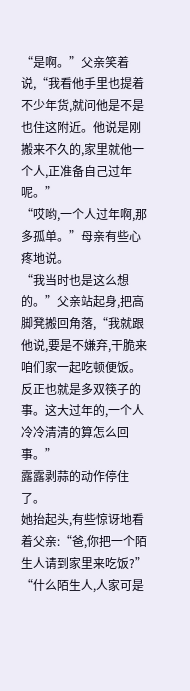“是啊。”父亲笑着说,“我看他手里也提着不少年货,就问他是不是也住这附近。他说是刚搬来不久的,家里就他一个人,正准备自己过年呢。”
“哎哟,一个人过年啊,那多孤单。”母亲有些心疼地说。
“我当时也是这么想的。”父亲站起身,把高脚凳搬回角落,“我就跟他说,要是不嫌弃,干脆来咱们家一起吃顿便饭。反正也就是多双筷子的事。这大过年的,一个人冷冷清清的算怎么回事。”
露露剥蒜的动作停住了。
她抬起头,有些惊讶地看着父亲:“爸,你把一个陌生人请到家里来吃饭?”
“什么陌生人,人家可是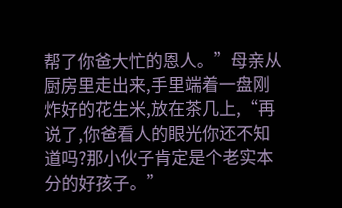帮了你爸大忙的恩人。”母亲从厨房里走出来,手里端着一盘刚炸好的花生米,放在茶几上,“再说了,你爸看人的眼光你还不知道吗?那小伙子肯定是个老实本分的好孩子。”